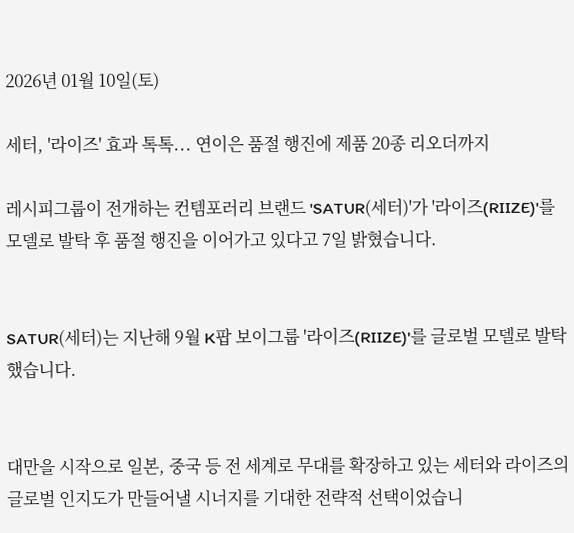2026년 01월 10일(토)

세터, '라이즈' 효과 톡톡... 연이은 품절 행진에 제품 20종 리오더까지

레시피그룹이 전개하는 컨템포러리 브랜드 'SATUR(세터)'가 '라이즈(RIIZE)'를 모델로 발탁 후 품절 행진을 이어가고 있다고 7일 밝혔습니다.


SATUR(세터)는 지난해 9월 K팝 보이그룹 '라이즈(RIIZE)'를 글로벌 모델로 발탁했습니다.


대만을 시작으로 일본, 중국 등 전 세계로 무대를 확장하고 있는 세터와 라이즈의 글로벌 인지도가 만들어낼 시너지를 기대한 전략적 선택이었습니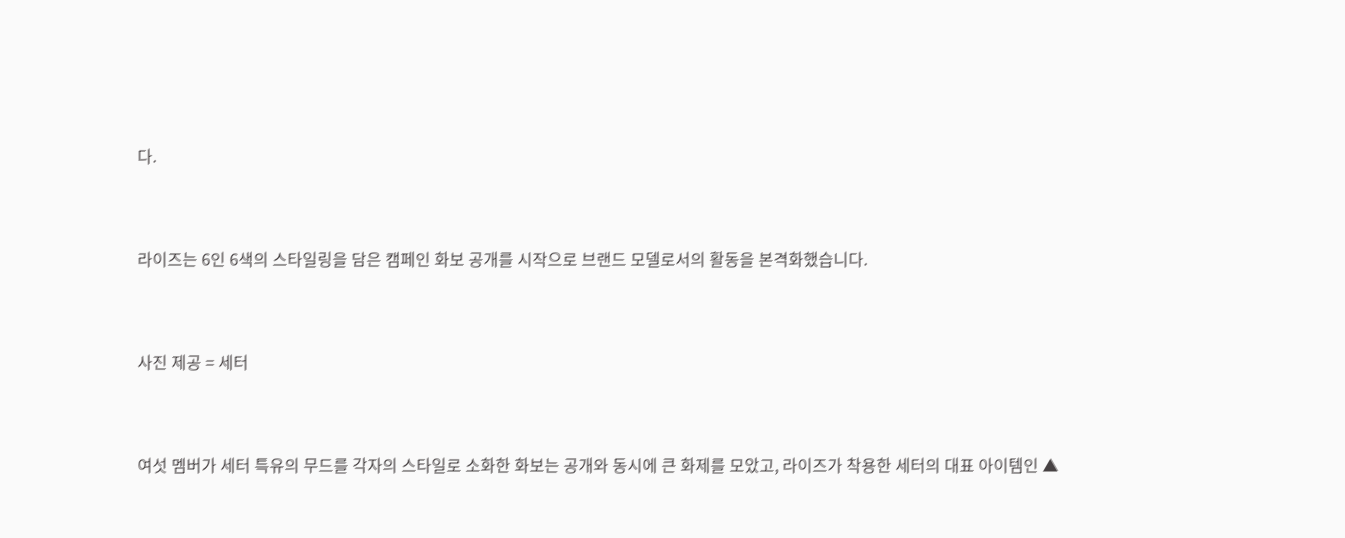다.


라이즈는 6인 6색의 스타일링을 담은 캠페인 화보 공개를 시작으로 브랜드 모델로서의 활동을 본격화했습니다.


사진 제공 = 세터


여섯 멤버가 세터 특유의 무드를 각자의 스타일로 소화한 화보는 공개와 동시에 큰 화제를 모았고, 라이즈가 착용한 세터의 대표 아이템인 ▲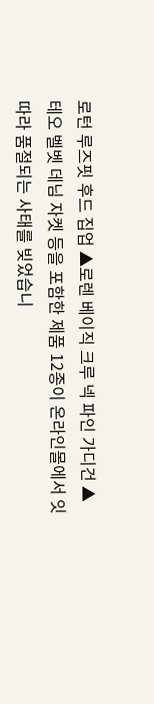로턴 루즈핏 후드 집업 ▲로렌 베이직 크루 넥 파인 가디건 ▲테오 벨벳 데님 자켓 등을 포함한 제품 12종이 온라인몰에서 잇따라 품절되는 사태를 빚었습니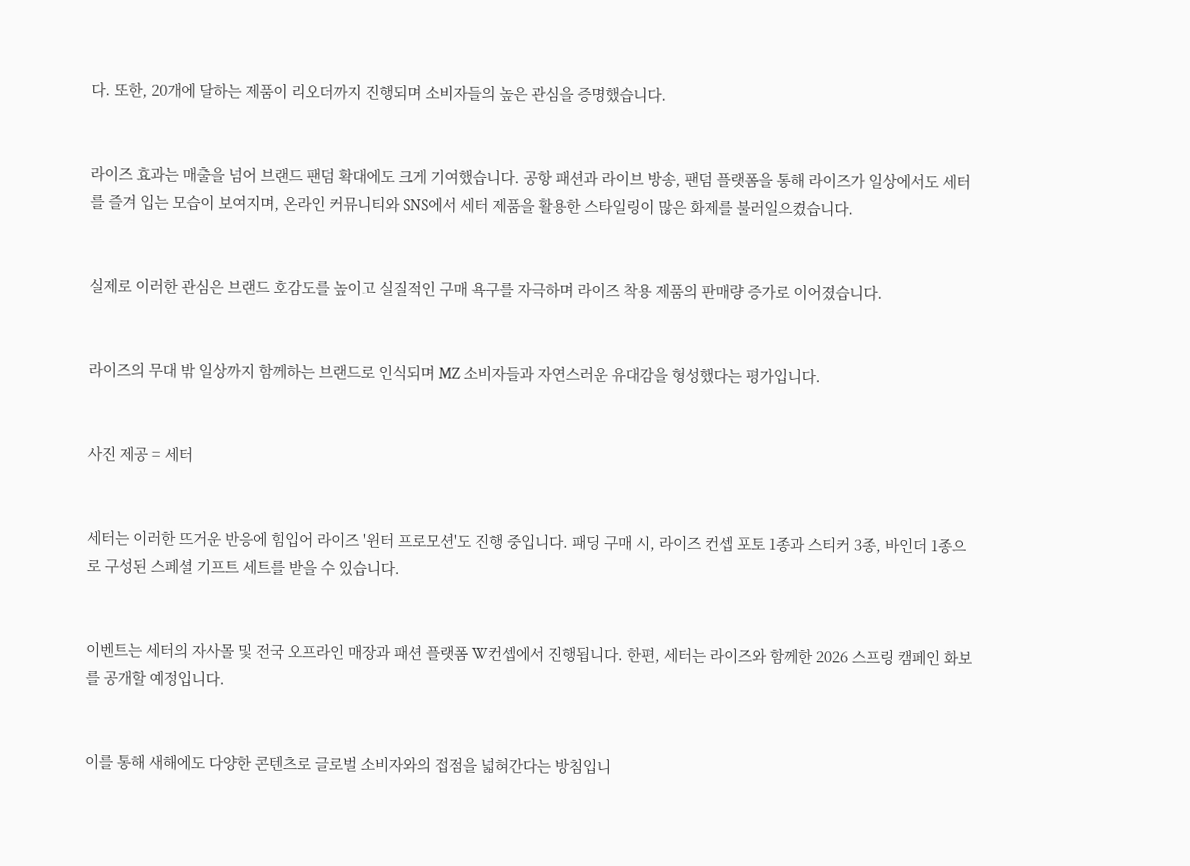다. 또한, 20개에 달하는 제품이 리오더까지 진행되며 소비자들의 높은 관심을 증명했습니다.


라이즈 효과는 매출을 넘어 브랜드 팬덤 확대에도 크게 기여했습니다. 공항 패션과 라이브 방송, 팬덤 플랫폼을 통해 라이즈가 일상에서도 세터를 즐겨 입는 모습이 보여지며, 온라인 커뮤니티와 SNS에서 세터 제품을 활용한 스타일링이 많은 화제를 불러일으켰습니다.


실제로 이러한 관심은 브랜드 호감도를 높이고 실질적인 구매 욕구를 자극하며 라이즈 착용 제품의 판매량 증가로 이어졌습니다.


라이즈의 무대 밖 일상까지 함께하는 브랜드로 인식되며 MZ 소비자들과 자연스러운 유대감을 형성했다는 평가입니다.


사진 제공 = 세터


세터는 이러한 뜨거운 반응에 힘입어 라이즈 '윈터 프로모션'도 진행 중입니다. 패딩 구매 시, 라이즈 컨셉 포토 1종과 스티커 3종, 바인더 1종으로 구성된 스페셜 기프트 세트를 받을 수 있습니다.


이벤트는 세터의 자사몰 및 전국 오프라인 매장과 패션 플랫폼 W컨셉에서 진행됩니다. 한편, 세터는 라이즈와 함께한 2026 스프링 캠페인 화보를 공개할 예정입니다.


이를 통해 새해에도 다양한 콘텐츠로 글로벌 소비자와의 접점을 넓혀간다는 방침입니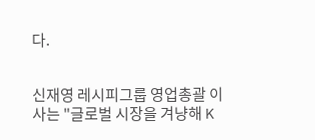다.


신재영 레시피그룹 영업총괄 이사는 "글로벌 시장을 겨냥해 K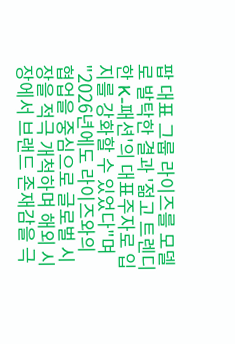팝 대표 그룹 라이즈를 모델로 발탁한 결과 '젊고 트렌디한 K-패션'의 대표주자로 입지를 강화할 수 있었다"며 "2026년에도 라이즈와의 협업을 중심으로 글로벌 시장을 적극 개척하며 해외 시장에서 브랜드 존재감을 극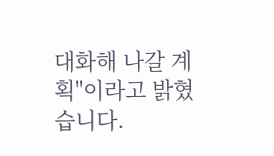대화해 나갈 계획"이라고 밝혔습니다.